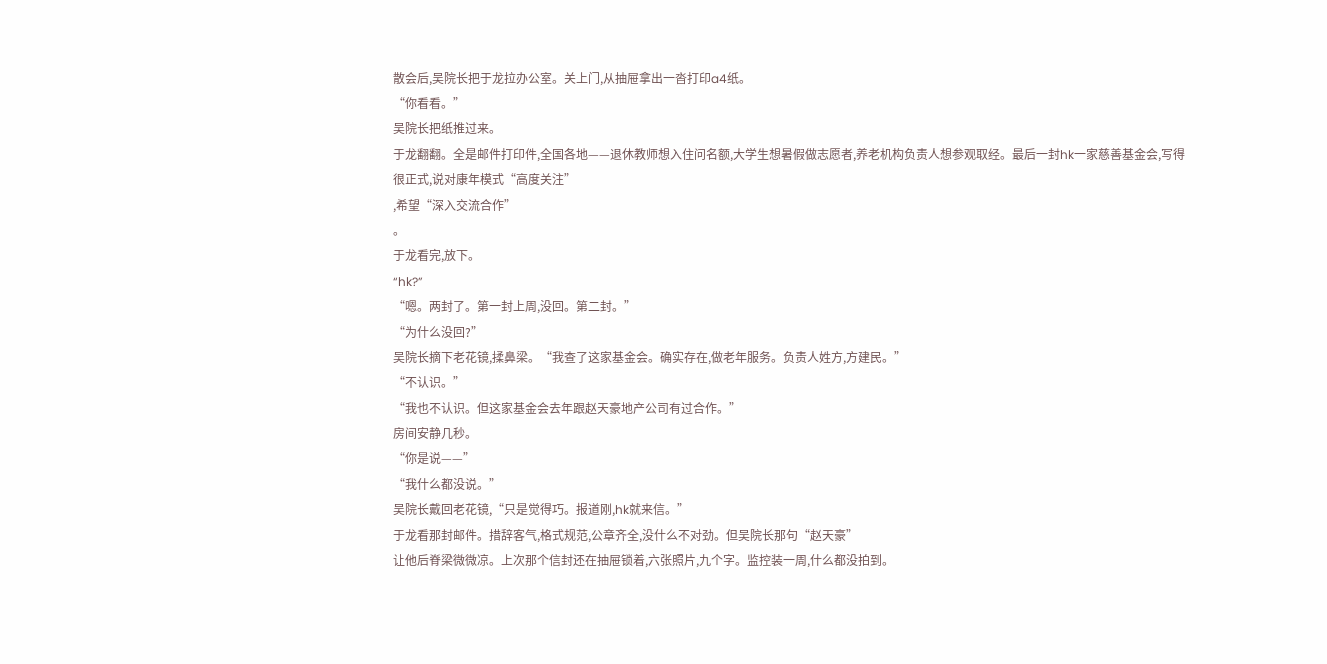散会后,吴院长把于龙拉办公室。关上门,从抽屉拿出一沓打印a4纸。
“你看看。”
吴院长把纸推过来。
于龙翻翻。全是邮件打印件,全国各地——退休教师想入住问名额,大学生想暑假做志愿者,养老机构负责人想参观取经。最后一封hk一家慈善基金会,写得很正式,说对康年模式“高度关注”
,希望“深入交流合作”
。
于龙看完,放下。
“hk?”
“嗯。两封了。第一封上周,没回。第二封。”
“为什么没回?”
吴院长摘下老花镜,揉鼻梁。“我查了这家基金会。确实存在,做老年服务。负责人姓方,方建民。”
“不认识。”
“我也不认识。但这家基金会去年跟赵天豪地产公司有过合作。”
房间安静几秒。
“你是说——”
“我什么都没说。”
吴院长戴回老花镜,“只是觉得巧。报道刚,hk就来信。”
于龙看那封邮件。措辞客气,格式规范,公章齐全,没什么不对劲。但吴院长那句“赵天豪”
让他后脊梁微微凉。上次那个信封还在抽屉锁着,六张照片,九个字。监控装一周,什么都没拍到。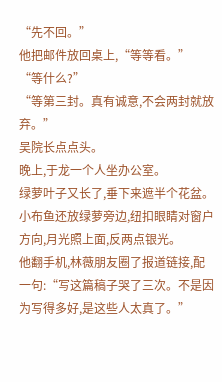“先不回。”
他把邮件放回桌上,“等等看。”
“等什么?”
“等第三封。真有诚意,不会两封就放弃。”
吴院长点点头。
晚上,于龙一个人坐办公室。
绿萝叶子又长了,垂下来遮半个花盆。小布鱼还放绿萝旁边,纽扣眼睛对窗户方向,月光照上面,反两点银光。
他翻手机,林薇朋友圈了报道链接,配一句:“写这篇稿子哭了三次。不是因为写得多好,是这些人太真了。”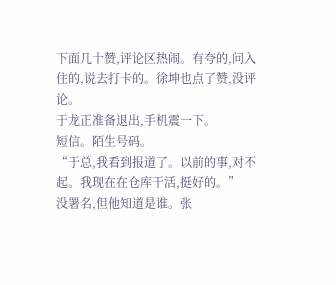下面几十赞,评论区热闹。有夸的,问入住的,说去打卡的。徐坤也点了赞,没评论。
于龙正准备退出,手机震一下。
短信。陌生号码。
“于总,我看到报道了。以前的事,对不起。我现在在仓库干活,挺好的。”
没署名,但他知道是谁。张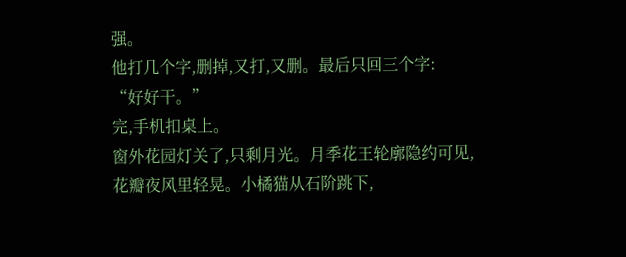强。
他打几个字,删掉,又打,又删。最后只回三个字:
“好好干。”
完,手机扣桌上。
窗外花园灯关了,只剩月光。月季花王轮廓隐约可见,花瓣夜风里轻晃。小橘猫从石阶跳下,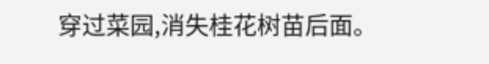穿过菜园,消失桂花树苗后面。